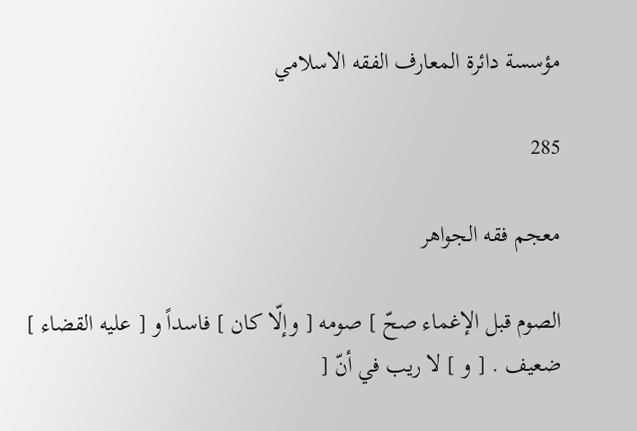مؤسسة دائرة المعارف الفقه الاسلامي

285

معجم فقه الجواهر

الصوم قبل الإغماء صحّ ] صومه [ وإلّا كان ] فاسداً و [ عليه القضاء ] ضعيف . [ و ] لا ريب في أنّ [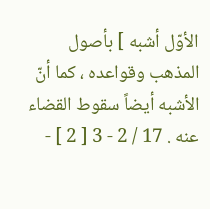الأوّل أشبه ] بأصول المذهب وقواعده ، كما أنّ الأشبه أيضاً سقوط القضاء عنه . 17 / 2 - 3 [ 2 ] -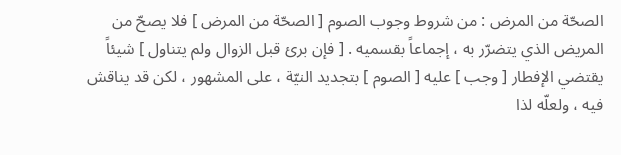الصحّة من المرض : من شروط وجوب الصوم [ الصحّة من المرض ] فلا يصحّ من المريض الذي يتضرّر به ، إجماعاً بقسميه . [ فإن برئ قبل الزوال ولم يتناول ] شيئاً يقتضي الإفطار [ وجب ] عليه [ الصوم ] بتجديد النيّة ، على المشهور ، لكن قد يناقش فيه ، ولعلّه لذا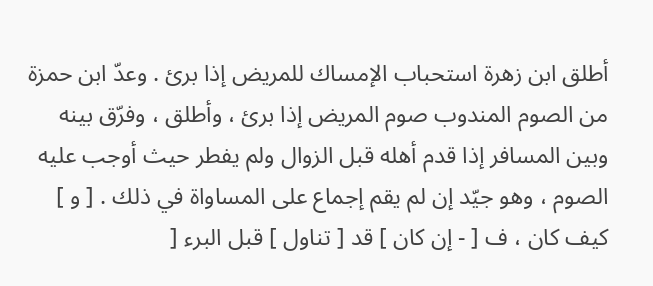أطلق ابن زهرة استحباب الإمساك للمريض إذا برئ . وعدّ ابن حمزة من الصوم المندوب صوم المريض إذا برئ ، وأطلق ، وفرّق بينه وبين المسافر إذا قدم أهله قبل الزوال ولم يفطر حيث أوجب عليه الصوم ، وهو جيّد إن لم يقم إجماع على المساواة في ذلك . [ و ] كيف كان ، ف [ - إن كان ] قد [ تناول ] قبل البرء [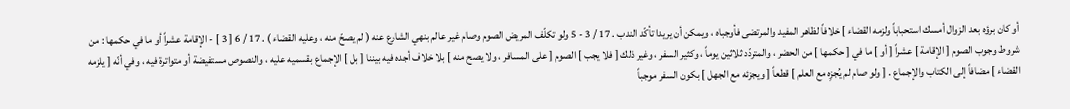أو كان برؤه بعد الزوال أمسك استحباباً ولزمه القضاء ] خلافاً لظاهر المفيد والمرتضى فأوجباه ، ويمكن أن يريدا تأكّد الندب . 17 / 3 - 5 ولو تكلّف المريض الصوم وصام غير عالم بنهي الشارع عنه ( لم يصحّ منه ، وعليه القضاء ) . 17 / 6 [ 3 ] - الإقامة عشراً أو ما في حكمها : من شروط وجوب الصوم [ الإقامة ] عشراً [ أو ] ما في [ حكمها ] من الحضر ، والمتردّد ثلاثين يوماً ، وكثير السفر ، وغير ذلك [ فلا يجب ] الصوم [ على المسافر ، ولا يصح منه ] بلا خلاف أجده فيه بيننا [ بل ] الإجماع بقسميه عليه ، والنصوص مستفيضة أو متواترة فيه ، وفي أنّه [ يلزمه القضاء ] مضافاً إلى الكتاب والإجماع . [ ولو صام لم يُجزِه مع العلم ] قطعاً [ ويجزئه مع الجهل ] بكون السفر موجباً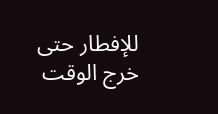للإفطار حتى خرج الوقت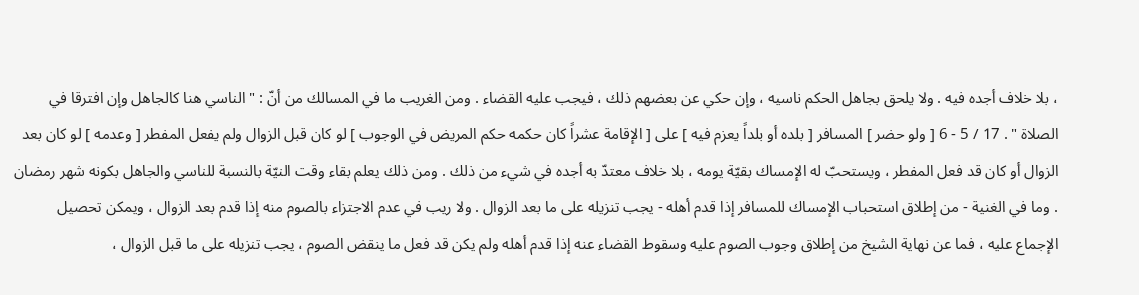، بلا خلاف أجده فيه . ولا يلحق بجاهل الحكم ناسيه ، وإن حكي عن بعضهم ذلك ، فيجب عليه القضاء . ومن الغريب ما في المسالك من أنّ : " الناسي هنا كالجاهل وإن افترقا في الصلاة " . 17 / 5 - 6 [ ولو حضر ] المسافر [ بلده أو بلداً يعزم فيه ] على [ الإقامة عشراً كان حكمه حكم المريض في الوجوب ] لو كان قبل الزوال ولم يفعل المفطر [ وعدمه ] لو كان بعد الزوال أو كان قد فعل المفطر ، ويستحبّ له الإمساك بقيّة يومه ، بلا خلاف معتدّ به أجده في شيء من ذلك . ومن ذلك يعلم بقاء وقت النيّة بالنسبة للناسي والجاهل بكونه شهر رمضان . وما في الغنية - من إطلاق استحباب الإمساك للمسافر إذا قدم أهله - يجب تنزيله على ما بعد الزوال . ولا ريب في عدم الاجتزاء بالصوم منه إذا قدم بعد الزوال ، ويمكن تحصيل الإجماع عليه ، فما عن نهاية الشيخ من إطلاق وجوب الصوم عليه وسقوط القضاء عنه إذا قدم أهله ولم يكن قد فعل ما ينقض الصوم ، يجب تنزيله على ما قبل الزوال ،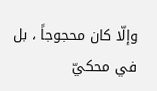وإلّا كان محجوجاً ، بل في محكيّ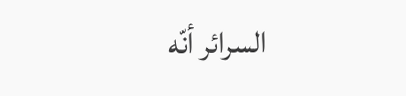السرائر أنّه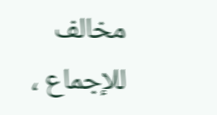مخالف للإجماع ،